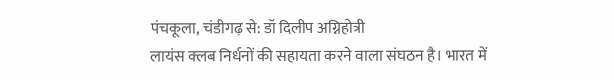पंचकूला, चंडीगढ़ से: डॉ दिलीप अग्निहोत्री
लायंस क्लब निर्धनों की सहायता करने वाला संघठन है। भारत में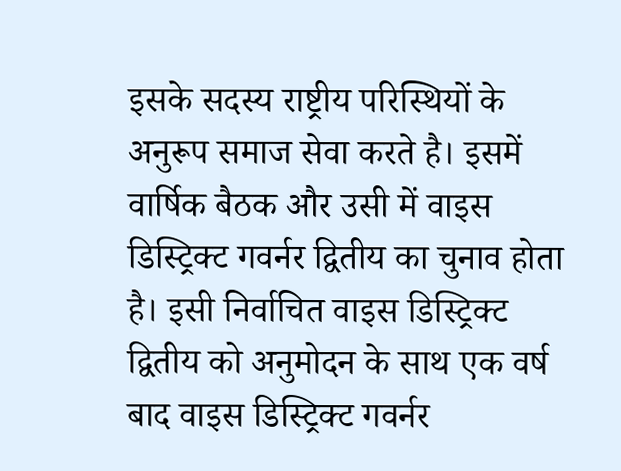इसके सदस्य राष्ट्रीय परिस्थियों के अनुरूप समाज सेवा करते है। इसमें वार्षिक बैठक और उसी में वाइस डिस्ट्रिक्ट गवर्नर द्वितीय का चुनाव होता है। इसी निर्वाचित वाइस डिस्ट्रिक्ट द्वितीय को अनुमोदन के साथ एक वर्ष बाद वाइस डिस्ट्रिक्ट गवर्नर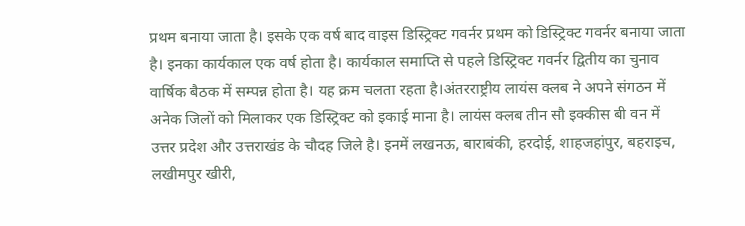प्रथम बनाया जाता है। इसके एक वर्ष बाद वाइस डिस्ट्रिक्ट गवर्नर प्रथम को डिस्ट्रिक्ट गवर्नर बनाया जाता है। इनका कार्यकाल एक वर्ष होता है। कार्यकाल समाप्ति से पहले डिस्ट्रिक्ट गवर्नर द्वितीय का चुनाव वार्षिक बैठक में सम्पन्न होता है। यह क्रम चलता रहता है।अंतरराष्ट्रीय लायंस क्लब ने अपने संगठन में अनेक जिलों को मिलाकर एक डिस्ट्रिक्ट को इकाई माना है। लायंस क्लब तीन सौ इक्कीस बी वन में उत्तर प्रदेश और उत्तराखंड के चौदह जिले है। इनमें लखनऊ, बाराबंकी, हरदोई, शाहजहांपुर, बहराइच, लखीमपुर खीरी,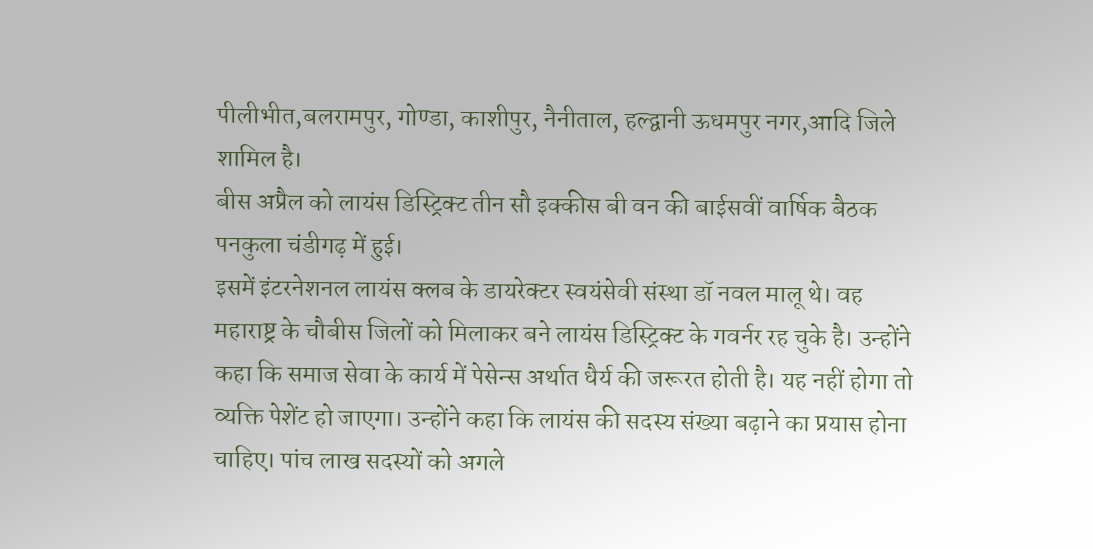पीलीभीत,बलरामपुर, गोण्डा, काशीपुर, नैनीताल, हल्द्वानी ऊधमपुर नगर,आदि जिले शामिल है।
बीस अप्रैल को लायंस डिस्ट्रिक्ट तीन सौ इक्कीस बी वन की बाईसवीं वार्षिक बैठक पनकुला चंडीगढ़ में हुई।
इसमें इंटरनेशनल लायंस क्लब के डायरेक्टर स्वयंसेवी संस्था डॉ नवल मालू थे। वह महाराष्ट्र के चौबीस जिलों को मिलाकर बने लायंस डिस्ट्रिक्ट के गवर्नर रह चुके है। उन्होंने कहा कि समाज सेवा के कार्य में पेसेन्स अर्थात धैर्य की जरूरत होती है। यह नहीं होगा तो व्यक्ति पेशेंट हो जाएगा। उन्होंने कहा कि लायंस की सदस्य संख्या बढ़ाने का प्रयास होना चाहिए। पांच लाख सदस्यों को अगले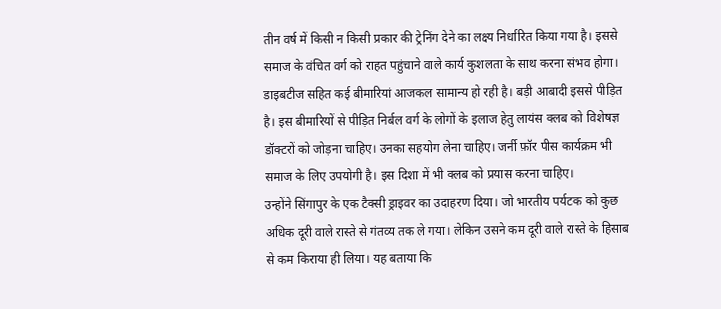तीन वर्ष में किसी न किसी प्रकार की ट्रेनिंग देने का लक्ष्य निर्धारित किया गया है। इससे समाज के वंचित वर्ग को राहत पहुंचाने वाले कार्य कुशलता के साथ करना संभव होगा।
डाइबटीज सहित कई बीमारियां आजकल सामान्य हो रही है। बड़ी आबादी इससे पीड़ित है। इस बीमारियों से पीड़ित निर्बल वर्ग के लोगों के इलाज हेतु लायंस क्लब को विशेषज्ञ डॉक्टरों को जोड़ना चाहिए। उनका सहयोग लेना चाहिए। जर्नी फ़ॉर पीस कार्यक्रम भी समाज के लिए उपयोगी है। इस दिशा में भी क्लब को प्रयास करना चाहिए।
उन्होंने सिंगापुर के एक टैक्सी ड्राइवर का उदाहरण दिया। जो भारतीय पर्यटक को कुछ अधिक दूरी वाले रास्ते से गंतव्य तक ले गया। लेकिन उसने कम दूरी वाले रास्ते के हिसाब से कम किराया ही लिया। यह बताया कि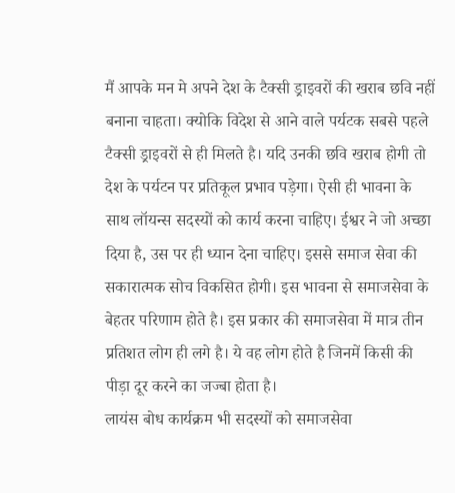मैं आपके मन मे अपने देश के टैक्सी ड्राइवरों की खराब छवि नहीं बनाना चाहता। क्योकि विदेश से आने वाले पर्यटक सबसे पहले टैक्सी ड्राइवरों से ही मिलते है। यदि उनकी छवि खराब होगी तो देश के पर्यटन पर प्रतिकूल प्रभाव पड़ेगा। ऐसी ही भावना के साथ लॉयन्स सदस्यों को कार्य करना चाहिए। ईश्वर ने जो अच्छा दिया है, उस पर ही ध्यान देना चाहिए। इससे समाज सेवा की सकारात्मक सोच विकसित होगी। इस भावना से समाजसेवा के बेहतर परिणाम होते है। इस प्रकार की समाजसेवा में मात्र तीन प्रतिशत लोग ही लगे है। ये वह लोग होते है जिनमें किसी की पीड़ा दूर करने का जज्बा होता है।
लायंस बोध कार्यक्रम भी सदस्यों को समाजसेवा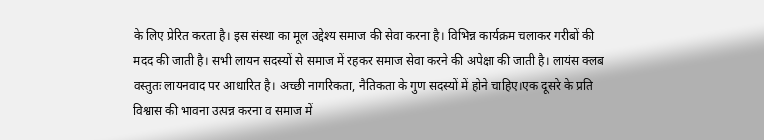के लिए प्रेरित करता है। इस संस्था का मूल उद्देश्य समाज की सेवा करना है। विभिन्न कार्यक्रम चलाकर गरीबों की मदद की जाती है। सभी लायन सदस्यों से समाज में रहकर समाज सेवा करने की अपेक्षा की जाती है। लायंस क्लब वस्तुतः लायनवाद पर आधारित है। अच्छी नागरिकता, नैतिकता के गुण सदस्यों में होने चाहिए।एक दूसरे के प्रति विश्वास की भावना उत्पन्न करना व समाज में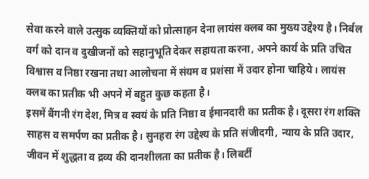सेवा करने वाले उत्सुक व्यक्तियों को प्रोत्साहन देना लायंस क्लब का मुख्य उद्देश्य है। निर्बल वर्ग को दान व दुखीजनों को सहानुभूति देकर सहायता करना, अपने कार्य के प्रति उचित विश्वास व निष्ठा रखना तथा आलोचना में संयम व प्रशंसा में उदार होना चाहिये। लायंस क्लब का प्रतीक भी अपने में बहुत कुछ कहता है।
इसमें बैंगनी रंग देश, मित्र व स्वयं के प्रति निष्ठा व ईमानदारी का प्रतीक है। दूसरा रंग शक्ति साहस व समर्पण का प्रतीक है। सुनहरा रंग उद्देश्य के प्रति संजीदगी, न्याय के प्रति उदार, जीवन में शुद्धता व द्रव्य की दानशीलता का प्रतीक है। लिबर्टी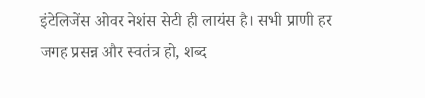इंटेलिजेंस ओवर नेशंस सेटी ही लायंस है। सभी प्राणी हर जगह प्रसन्न और स्वतंत्र हो, शब्द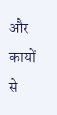और कायों से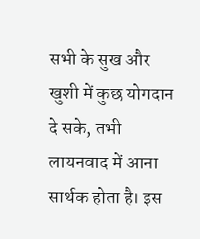सभी के सुख और खुशी में कुछ योगदान दे सके, तभी लायनवाद में आना सार्थक होता है। इस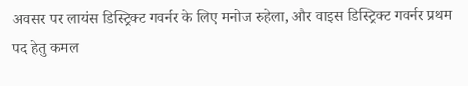अवसर पर लायंस डिस्ट्रिक्ट गवर्नर के लिए मनोज रुहेला, और वाइस डिस्ट्रिक्ट गवर्नर प्रथम पद हेतु कमल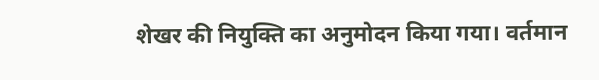शेखर की नियुक्ति का अनुमोदन किया गया। वर्तमान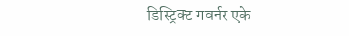डिस्ट्रिक्ट गवर्नर एके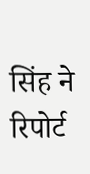सिंह ने रिपोर्ट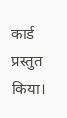कार्ड प्रस्तुत किया।